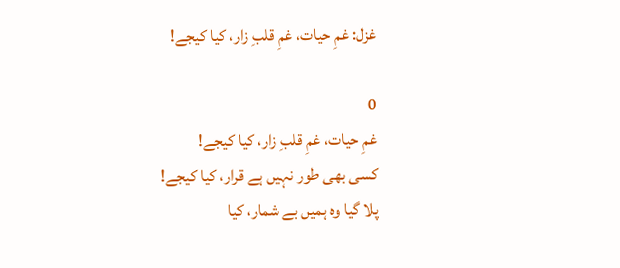غزل: غمِ حیات، غمِ قلبِ زار، کیا کیجے!

0
غمِ حیات، غمِ قلبِ زار، کیا کیجے!
کسی بھی طور نہیں ہے قرار، کیا کیجے!
پلا گیا وہ ہمیں بے شمار، کیا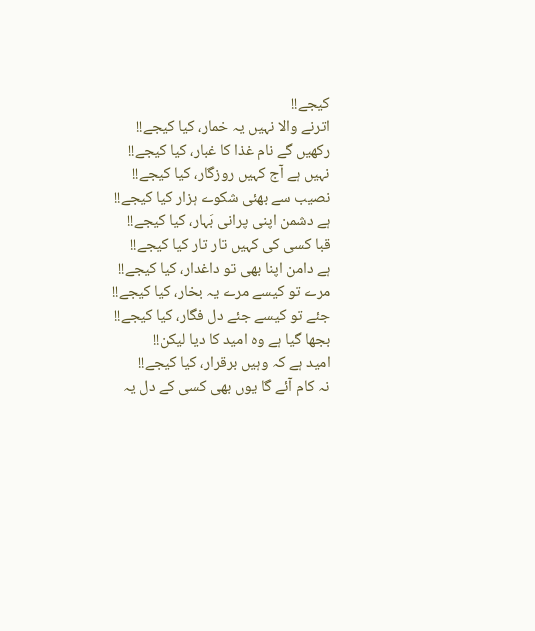کیجے!!
اترنے والا نہیں یہ خمار، کیا کیجے!!
رکھیں گے نام غذا کا غبار، کیا کیجے!!
نہیں ہے آج کہیں روزگار، کیا کیجے!!
نصیب سے بھئی شکوے ہزار کیا کیجے!!
ہے دشمن اپنی پرانی بَہار، کیا کیجے!!
قبا کسی کی کہیں تار تار کیا کیجے!!
ہے دامن اپنا بھی تو داغدار، کیا کیجے!!
مرے تو کیسے مرے یہ بخار، کیا کیجے!!
جئے تو کیسے جئے دل فگار، کیا کیجے!!
بجھا گیا ہے وہ امید کا دیا لیکن!!
امید ہے کہ وہیں برقرار، کیا کیجے!!
نہ کام آئے گا یوں بھی کسی کے دل یہ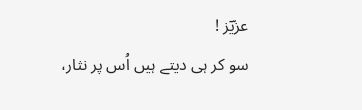عزیؔز !
سو کر ہی دیتے ہیں اُس پر نثار،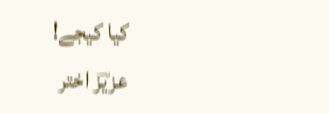کیا کیجے!
عزیؔز اختر